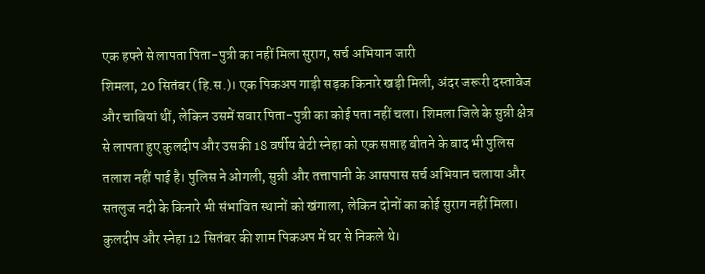एक हफ्ते से लापता पिता-पुत्री का नहीं मिला सुराग, सर्च अभियान जारी
शिमला, 20 सितंबर (हि.स.)। एक पिकअप गाड़ी सड़क किनारे खड़ी मिली, अंदर जरूरी दस्तावेज और चाबियां थीं, लेकिन उसमें सवार पिता-पुत्री का कोई पता नहीं चला। शिमला जिले के सुन्नी क्षेत्र से लापता हुए कुलदीप और उसकी 18 वर्षीय बेटी स्नेहा को एक सप्ताह बीतने के बाद भी पुलिस तलाश नहीं पाई है। पुलिस ने ओगली, सुन्नी और तत्तापानी के आसपास सर्च अभियान चलाया और सतलुज नदी के किनारे भी संभावित स्थानों को खंगाला, लेकिन दोनों का कोई सुराग नहीं मिला।
कुलदीप और स्नेहा 12 सितंबर की शाम पिकअप में घर से निकले थे।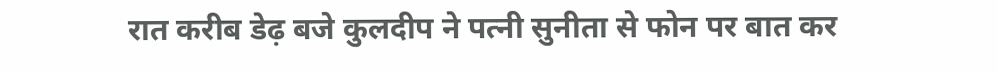रात करीब डेढ़ बजे कुलदीप ने पत्नी सुनीता से फोन पर बात कर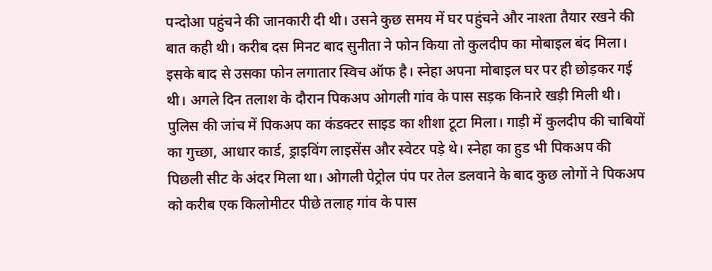पन्दोआ पहुंचने की जानकारी दी थी। उसने कुछ समय में घर पहुंचने और नाश्ता तैयार रखने की बात कही थी। करीब दस मिनट बाद सुनीता ने फोन किया तो कुलदीप का मोबाइल बंद मिला। इसके बाद से उसका फोन लगातार स्विच ऑफ है। स्नेहा अपना मोबाइल घर पर ही छोड़कर गई थी। अगले दिन तलाश के दौरान पिकअप ओगली गांव के पास सड़क किनारे खड़ी मिली थी।
पुलिस की जांच में पिकअप का कंडक्टर साइड का शीशा टूटा मिला। गाड़ी में कुलदीप की चाबियों का गुच्छा, आधार कार्ड, ड्राइविंग लाइसेंस और स्वेटर पड़े थे। स्नेहा का हुड भी पिकअप की पिछली सीट के अंदर मिला था। ओगली पेट्रोल पंप पर तेल डलवाने के बाद कुछ लोगों ने पिकअप को करीब एक किलोमीटर पीछे तलाह गांव के पास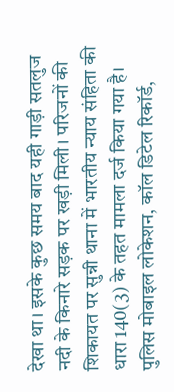देखा था। इसके कुछ समय बाद यही गाड़ी सतलुज नदी के किनारे सड़क पर खड़ी मिली। परिजनों की शिकायत पर सुन्नी थाना में भारतीय न्याय संहिता की धारा 140(3) के तहत मामला दर्ज किया गया है।
पुलिस मोबाइल लोकेशन, कॉल डिटेल रिकॉर्ड,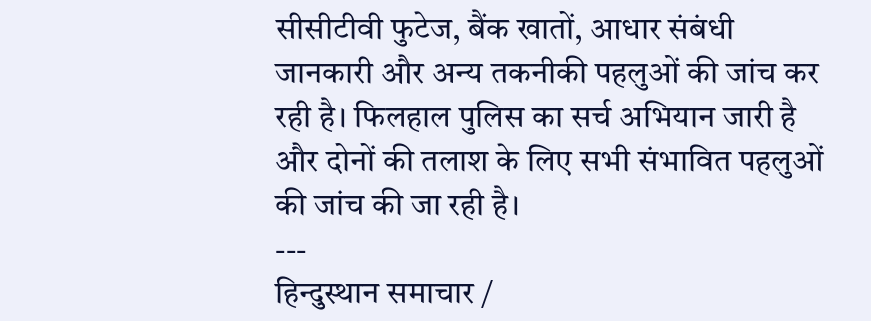सीसीटीवी फुटेज, बैंक खातों, आधार संबंधी जानकारी और अन्य तकनीकी पहलुओं की जांच कर रही है। फिलहाल पुलिस का सर्च अभियान जारी है और दोनों की तलाश के लिए सभी संभावित पहलुओं की जांच की जा रही है।
---
हिन्दुस्थान समाचार /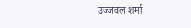उज्जवल शर्मा